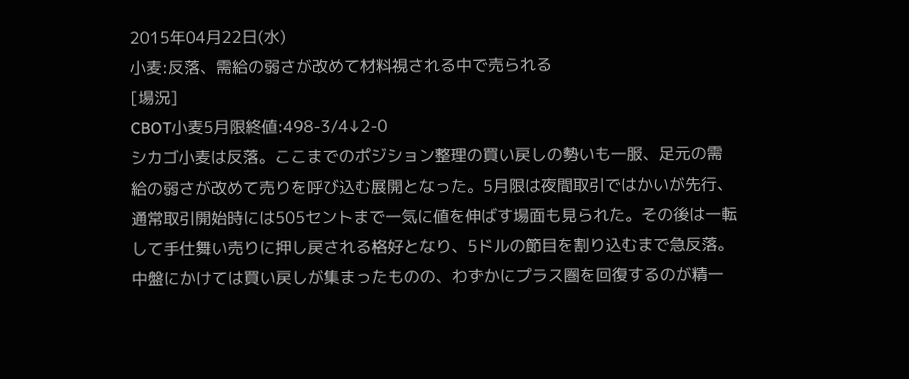2015年04月22日(水)
小麦:反落、需給の弱さが改めて材料視される中で売られる
[場況]
CBOT小麦5月限終値:498-3/4↓2-0
シカゴ小麦は反落。ここまでのポジション整理の買い戻しの勢いも一服、足元の需給の弱さが改めて売りを呼び込む展開となった。5月限は夜間取引ではかいが先行、通常取引開始時には505セントまで一気に値を伸ばす場面も見られた。その後は一転して手仕舞い売りに押し戻される格好となり、5ドルの節目を割り込むまで急反落。中盤にかけては買い戻しが集まったものの、わずかにプラス圏を回復するのが精一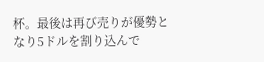杯。最後は再び売りが優勢となり5ドルを割り込んで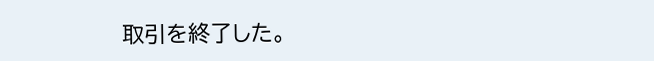取引を終了した。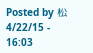Posted by 松 4/22/15 - 16:03